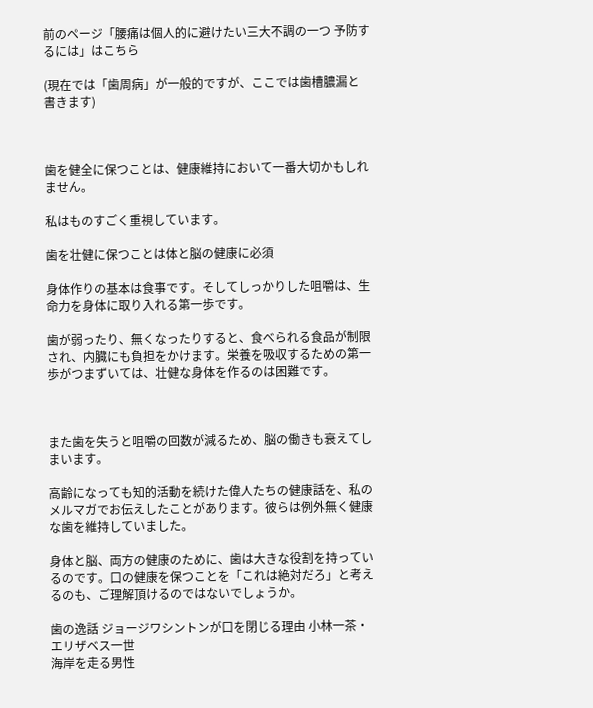前のページ「腰痛は個人的に避けたい三大不調の一つ 予防するには」はこちら

(現在では「歯周病」が一般的ですが、ここでは歯槽膿漏と書きます)



歯を健全に保つことは、健康維持において一番大切かもしれません。

私はものすごく重視しています。

歯を壮健に保つことは体と脳の健康に必須

身体作りの基本は食事です。そしてしっかりした咀嚼は、生命力を身体に取り入れる第一歩です。

歯が弱ったり、無くなったりすると、食べられる食品が制限され、内臓にも負担をかけます。栄養を吸収するための第一歩がつまずいては、壮健な身体を作るのは困難です。



また歯を失うと咀嚼の回数が減るため、脳の働きも衰えてしまいます。

高齢になっても知的活動を続けた偉人たちの健康話を、私のメルマガでお伝えしたことがあります。彼らは例外無く健康な歯を維持していました。

身体と脳、両方の健康のために、歯は大きな役割を持っているのです。口の健康を保つことを「これは絶対だろ」と考えるのも、ご理解頂けるのではないでしょうか。

歯の逸話 ジョージワシントンが口を閉じる理由 小林一茶・エリザベス一世
海岸を走る男性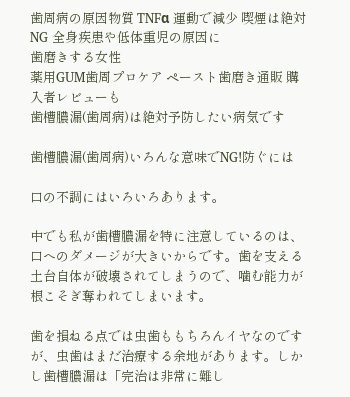歯周病の原因物質 TNFα 運動で減少 喫煙は絶対NG 全身疾患や低体重児の原因に
歯磨きする女性
薬用GUM歯周プロケア ペースト歯磨き通販 購入者レビューも
歯槽膿漏(歯周病)は絶対予防したい病気です

歯槽膿漏(歯周病)いろんな意味でNG!防ぐには

口の不調にはいろいろあります。

中でも私が歯槽膿漏を特に注意しているのは、口へのダメージが大きいからです。歯を支える土台自体が破壊されてしまうので、噛む能力が根こそぎ奪われてしまいます。

歯を損ねる点では虫歯ももちろんイヤなのですが、虫歯はまだ治療する余地があります。しかし歯槽膿漏は「完治は非常に難し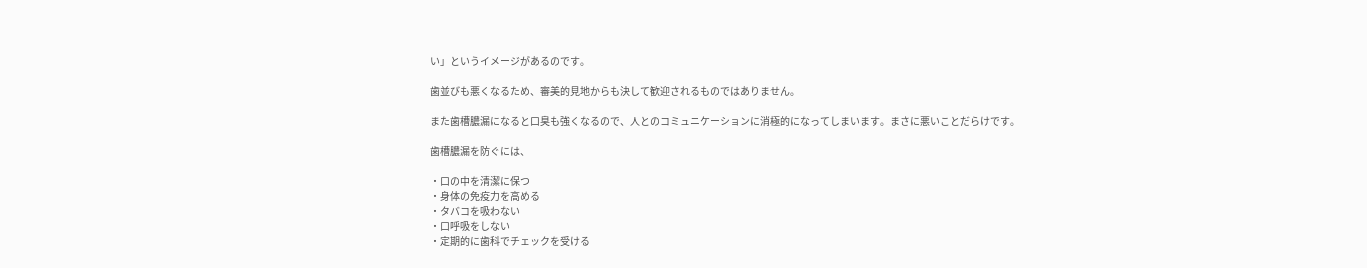い」というイメージがあるのです。

歯並びも悪くなるため、審美的見地からも決して歓迎されるものではありません。

また歯槽膿漏になると口臭も強くなるので、人とのコミュニケーションに消極的になってしまいます。まさに悪いことだらけです。

歯槽膿漏を防ぐには、

・口の中を清潔に保つ
・身体の免疫力を高める
・タバコを吸わない
・口呼吸をしない
・定期的に歯科でチェックを受ける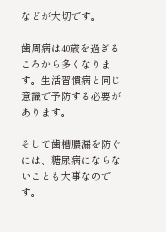などが大切です。

歯周病は40歳を過ぎるころから多くなります。生活習慣病と同じ意識で予防する必要があります。

そして歯槽膿漏を防ぐには、糖尿病にならないことも大事なのです。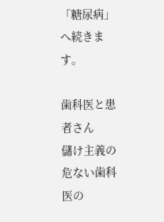「糖尿病」へ続きます。

歯科医と患者さん
儲け主義の危ない歯科医の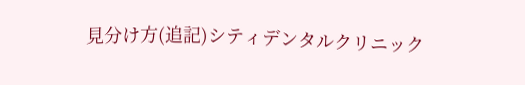見分け方(追記)シティデンタルクリニック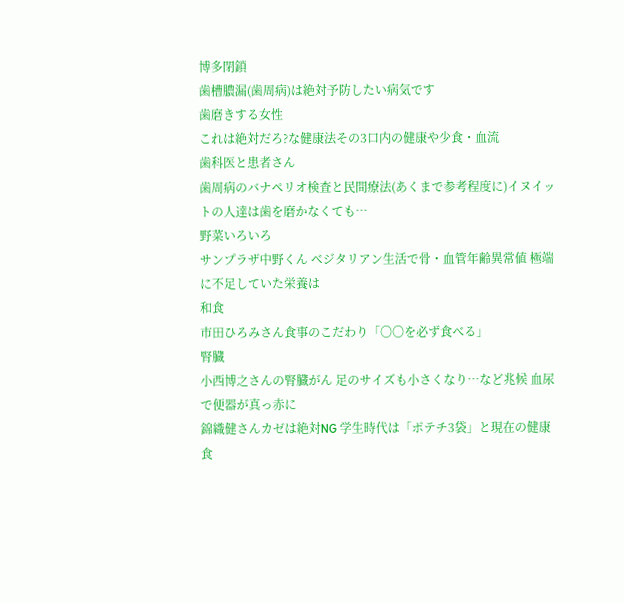博多閉鎖
歯槽膿漏(歯周病)は絶対予防したい病気です
歯磨きする女性
これは絶対だろ?な健康法その3口内の健康や少食・血流
歯科医と患者さん
歯周病のバナペリオ検査と民間療法(あくまで参考程度に)イヌイットの人達は歯を磨かなくても…
野菜いろいろ
サンプラザ中野くん ベジタリアン生活で骨・血管年齢異常値 極端に不足していた栄養は
和食
市田ひろみさん食事のこだわり「〇〇を必ず食べる」
腎臓
小西博之さんの腎臓がん 足のサイズも小さくなり…など兆候 血尿で便器が真っ赤に
錦織健さんカゼは絶対NG 学生時代は「ポテチ3袋」と現在の健康食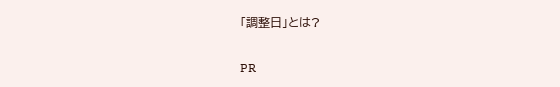「調整日」とは?

PR